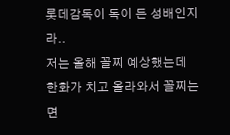롯데감독이 독이 든 성배인지라..
저는 올해 꼴찌 예상했는데
한화가 치고 올라와서 꼴찌는 면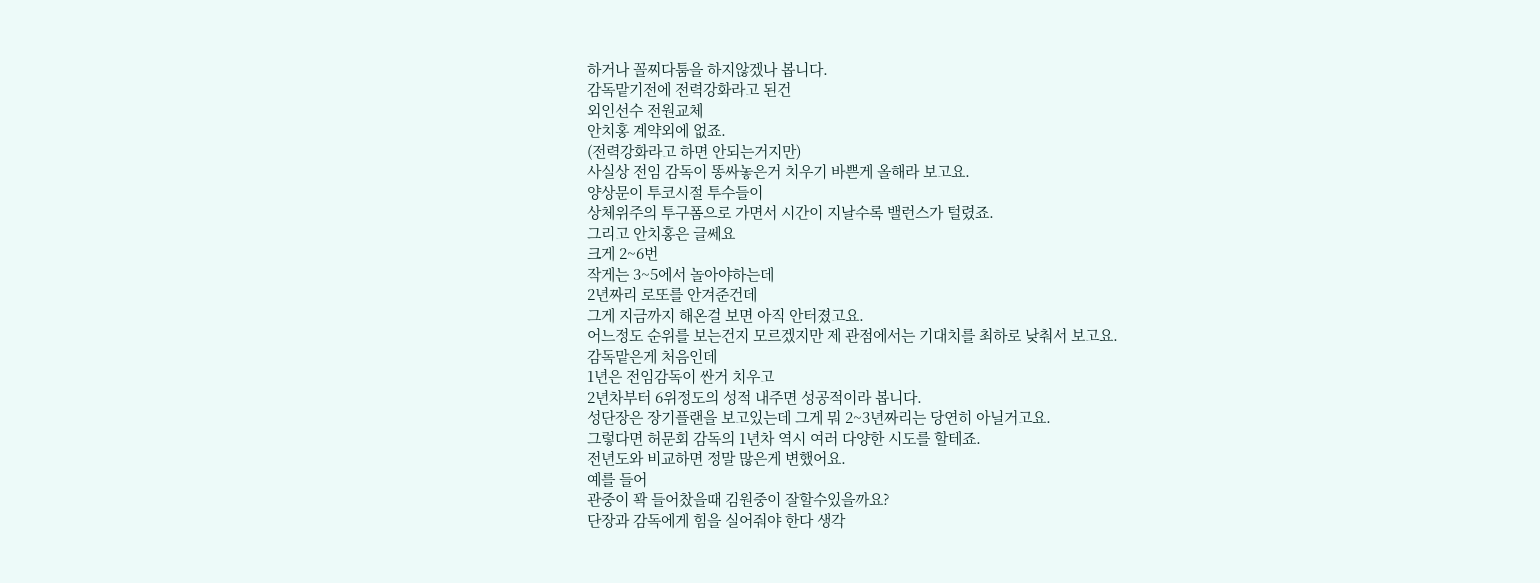하거나 꼴찌다툼을 하지않겠나 봅니다.
감독맡기전에 전력강화라고 된건
외인선수 전원교체
안치홍 계약외에 없죠.
(전력강화라고 하면 안되는거지만)
사실상 전임 감독이 똥싸놓은거 치우기 바쁜게 올해라 보고요.
양상문이 투코시절 투수들이
상체위주의 투구폼으로 가면서 시간이 지날수록 밸런스가 털렸죠.
그리고 안치홍은 글쎄요
크게 2~6번
작게는 3~5에서 놀아야하는데
2년짜리 로또를 안겨준건데
그게 지금까지 해온걸 보면 아직 안터졌고요.
어느정도 순위를 보는건지 모르겠지만 제 관점에서는 기대치를 최하로 낮춰서 보고요.
감독맡은게 처음인데
1년은 전임감독이 싼거 치우고
2년차부터 6위정도의 성적 내주면 성공적이라 봅니다.
성단장은 장기플랜을 보고있는데 그게 뭐 2~3년짜리는 당연히 아닐거고요.
그렇다면 허문회 감독의 1년차 역시 여러 다양한 시도를 할테죠.
전년도와 비교하면 정말 많은게 변했어요.
예를 들어
관중이 꽉 들어찼을때 김원중이 잘할수있을까요?
단장과 감독에게 힘을 실어줘야 한다 생각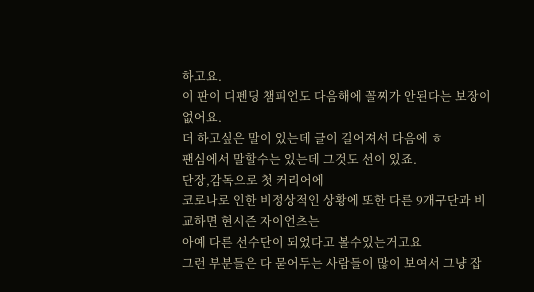하고요.
이 판이 디펜딩 챔피언도 다음해에 꼴찌가 안된다는 보장이 없어요.
더 하고싶은 말이 있는데 글이 길어져서 다음에 ㅎ
팬심에서 말할수는 있는데 그것도 선이 있죠.
단장,감독으로 첫 커리어에
코로나로 인한 비정상적인 상황에 또한 다른 9개구단과 비교하면 현시즌 자이언츠는
아예 다른 선수단이 되었다고 볼수있는거고요
그런 부분들은 다 묻어두는 사람들이 많이 보여서 그냥 잡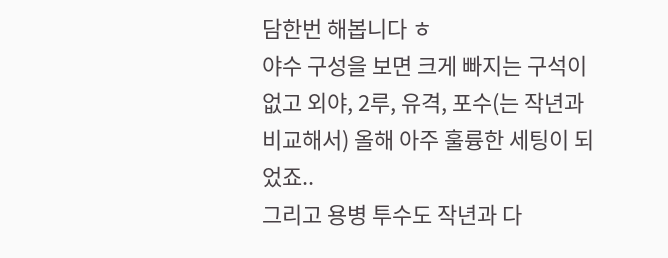담한번 해봅니다 ㅎ
야수 구성을 보면 크게 빠지는 구석이 없고 외야, 2루, 유격, 포수(는 작년과 비교해서) 올해 아주 훌륭한 세팅이 되었죠..
그리고 용병 투수도 작년과 다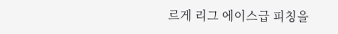르게 리그 에이스급 피칭을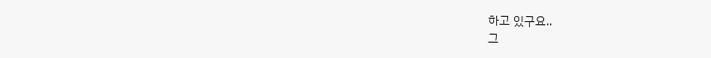하고 있구요..
그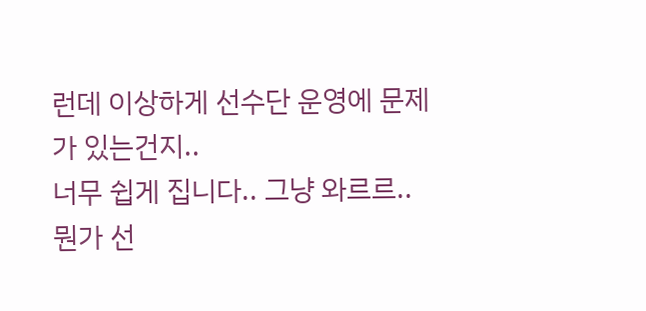런데 이상하게 선수단 운영에 문제가 있는건지..
너무 쉽게 집니다.. 그냥 와르르..
뭔가 선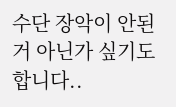수단 장악이 안된거 아닌가 싶기도 합니다..